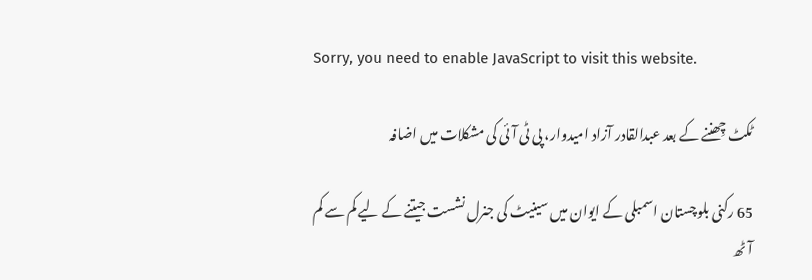Sorry, you need to enable JavaScript to visit this website.

ٹکٹ چِھننے کے بعد عبدالقادر آزاد امیدوار، پی ٹی آئی کی مشکلات میں اضافہ

65 رکنی بلوچستان اسمبلی کے ایوان میں سینیٹ کی جنرل نشست جیتنے کے لیے کم سے کم آٹھ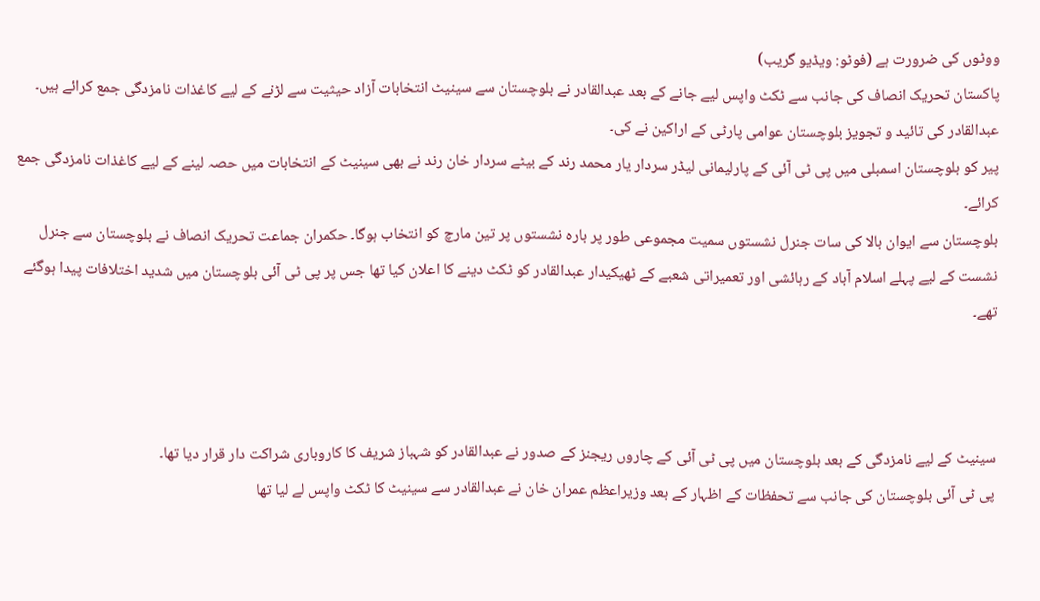ووٹوں کی ضرورت ہے (فوٹو: ویڈیو گریب)
پاکستان تحریک انصاف کی جانب سے ٹکٹ واپس لیے جانے کے بعد عبدالقادر نے بلوچستان سے سینیٹ انتخابات آزاد حیثیت سے لڑنے کے لیے کاغذات نامزدگی جمع کرائے ہیں۔ عبدالقادر کی تائید و تجویز بلوچستان عوامی پارٹی کے اراکین نے کی۔
پیر کو بلوچستان اسمبلی میں پی ٹی آئی کے پارلیمانی لیڈر سردار یار محمد رند کے بیٹے سردار خان رند نے بھی سینیٹ کے انتخابات میں حصہ لینے کے لیے کاغذات نامزدگی جمع کرائے۔
بلوچستان سے ایوان بالا کی سات جنرل نشستوں سمیت مجموعی طور پر بارہ نشستوں پر تین مارچ کو انتخاب ہوگا۔ حکمران جماعت تحریک انصاف نے بلوچستان سے جنرل نشست کے لیے پہلے اسلام آباد کے رہائشی اور تعمیراتی شعبے کے ٹھیکیدار عبدالقادر کو ٹکٹ دینے کا اعلان کیا تھا جس پر پی ٹی آئی بلوچستان میں شدید اختلافات پیدا ہوگئے تھے۔



سینیٹ کے لیے نامزدگی کے بعد بلوچستان میں پی ٹی آئی کے چاروں ریجنز کے صدور نے عبدالقادر کو شہباز شریف کا کاروباری شراکت دار قرار دیا تھا۔
پی ٹی آئی بلوچستان کی جانب سے تحفظات کے اظہار کے بعد وزیراعظم عمران خان نے عبدالقادر سے سینیٹ کا ٹکٹ واپس لے لیا تھا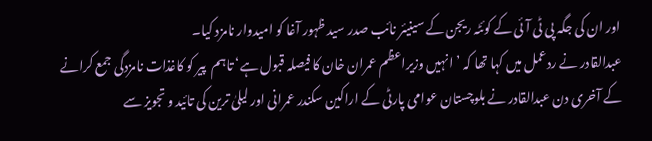اور ان کی جگہ پی ٹی آئی کے کوئٹہ ریجن کے سینیئر نائب صدر سید ظہور آغا کو امیدوار نامزد کیا۔
عبدالقادر نے ردعمل میں کہا تھا کہ ’انہیں وزیراعظم عمران خان کا فیصلہ قبول ہے‘ تاہم  پیر کو کاغذات نامزدگی جمع کرانے کے آخری دن عبدالقادر نے بلوچستان عوامی پارٹی کے اراکین سکندر عمرانی اور لیلیٰ ترین کی تائید و تجویز سے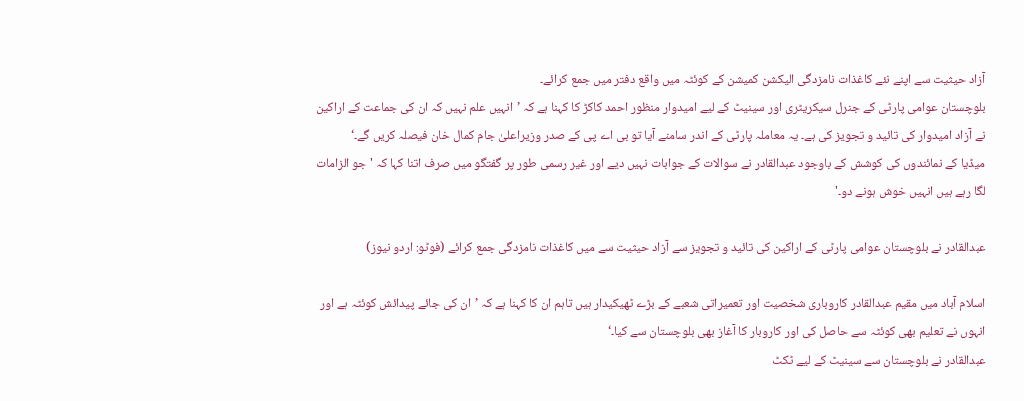آزاد حیثیت سے اپنے نئے کاغذات نامزدگی الیکشن کمیشن کے کوئٹہ میں واقع دفتر میں جمع کرائے۔
بلوچستان عوامی پارٹی کے جنرل سیکریٹری اور سینیٹ کے لیے امیدوار منظور احمد کاکڑ کا کہنا ہے کہ ’انہیں علم نہیں کہ ان کی جماعت کے اراکین نے آزاد امیدوار کی تائید و تجویز کی ہے۔ یہ معاملہ پارٹی کے اندر سامنے آیا تو بی اے پی کے صدر وزیراعلیٰ جام کمال خان فیصلہ کریں گے۔‘
میڈیا کے نمائندوں کی کوشش کے باوجود عبدالقادر نے سوالات کے جوابات نہیں دیے اور غیر رسمی طور پر گفتگو میں صرف اتنا کہا کہ 'جو الزامات لگا رہے ہیں انہیں خوش ہونے دو۔'

عبدالقادر نے بلوچستان عوامی پارٹی کے اراکین کی تائید و تجویز سے آزاد حیثیت سے میں کاغذات نامزدگی جمع کرائے (فوٹو: اردو نیوز)

اسلام آباد میں مقیم عبدالقادر کاروباری شخصیت اور تعمیراتی شعبے کے بڑے ٹھیکیدار ہیں تاہم ان کا کہنا ہے کہ ’ان کی جائے پیدائش کوئٹہ ہے اور انہوں نے تعلیم بھی کوئٹہ سے حاصل کی اور کاروبار کا آغاز بھی بلوچستان سے کیا۔‘
عبدالقادر نے بلوچستان سے سینیٹ کے لیے ٹکٹ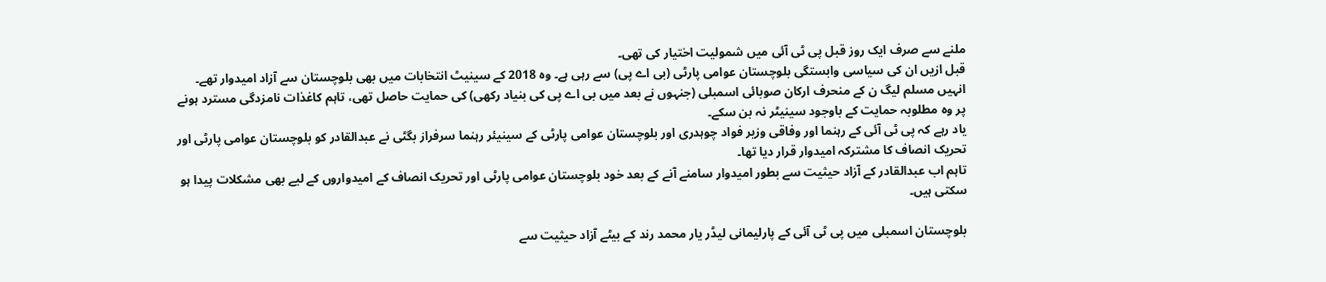ملنے سے صرف ایک روز قبل پی ٹی آئی میں شمولیت اختیار کی تھی۔
قبل ازیں ان کی سیاسی وابستگی بلوچستان عوامی پارٹی (بی اے پی) سے رہی ہے۔ وہ 2018 کے سینیٹ انتخابات میں بھی بلوچستان سے آزاد امیدوار تھے۔
انہیں مسلم لیگ ن کے منحرف ارکان صوبائی اسمبلی (جنہوں نے بعد میں بی اے پی کی بنیاد رکھی) کی حمایت حاصل تھی، تاہم کاغذات نامزدگی مسترد ہونے پر وہ مطلوبہ حمایت کے باوجود سینیٹر نہ بن سکے۔
یاد رہے کہ پی ٹی آئی کے رہنما اور وفاقی وزیر فواد چوہدری اور بلوچستان عوامی پارٹی کے سینیئر رہنما سرفراز بگٹی نے عبدالقادر کو بلوچستان عوامی پارٹی اور تحریک انصاف کا مشترکہ امیدوار قرار دیا تھا۔
تاہم اب عبدالقادر کے آزاد حیثیت سے بطور امیدوار سامنے آنے کے بعد خود بلوچستان عوامی پارٹی اور تحریک انصاف کے امیدواروں کے لیے بھی مشکلات پیدا ہو سکتی ہیں۔

بلوچستان اسمبلی میں پی ٹی آئی کے پارلیمانی لیڈر یار محمد رند کے بیٹے آزاد حیثیت سے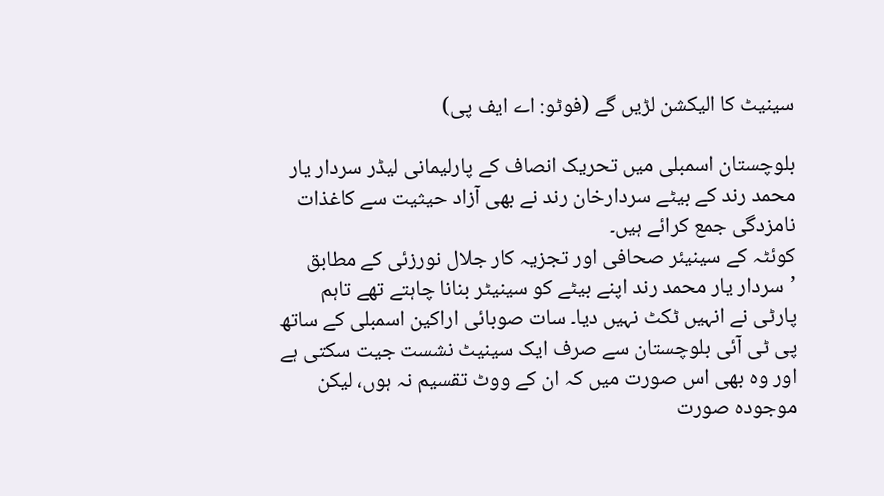سینیٹ کا الیکشن لڑیں گے (فوٹو: اے ایف پی)

بلوچستان اسمبلی میں تحریک انصاف کے پارلیمانی لیڈر سردار یار محمد رند کے بیٹے سردارخان رند نے بھی آزاد حیثیت سے کاغذات نامزدگی جمع کرائے ہیں۔
کوئٹہ کے سینیئر صحافی اور تجزیہ کار جلال نورزئی کے مطابق ’سردار یار محمد رند اپنے بیٹے کو سینیٹر بنانا چاہتے تھے تاہم پارٹی نے انہیں ٹکٹ نہیں دیا۔ سات صوبائی اراکین اسمبلی کے ساتھ پی ٹی آئی بلوچستان سے صرف ایک سینیٹ نشست جیت سکتی ہے اور وہ بھی اس صورت میں کہ ان کے ووٹ تقسیم نہ ہوں، لیکن موجودہ صورت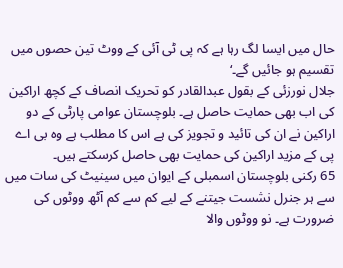حال میں ایسا لگ رہا ہے کہ پی ٹی آئی کے ووٹ تین حصوں میں تقسیم ہو جائیں گے۔‘
جلال نورزئی کے بقول عبدالقادر کو تحریک انصاف کے کچھ اراکین کی اب بھی حمایت حاصل ہے۔ بلوچستان عوامی پارٹی کے دو اراکین نے ان کی تائید و تجویز کی ہے اس کا مطلب ہے وہ بی اے پی کے مزید اراکین کی حمایت بھی حاصل کرسکتے ہیں۔
65 رکنی بلوچستان اسمبلی کے ایوان میں سینیٹ کی سات میں سے ہر جنرل نشست جیتنے کے لیے کم سے کم آٹھ ووٹوں کی ضرورت ہے۔ نو ووٹوں والا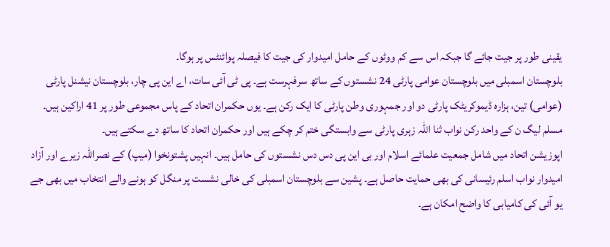یقینی طور پر جیت جائے گا جبکہ اس سے کم ووٹوں کے حامل امیدوار کی جیت کا فیصلہ پوائنٹس پر ہوگا۔
بلوچستان اسمبلی میں بلوچستان عوامی پارٹی 24 نشستوں کے ساتھ سرفہرست ہے۔ پی ٹی آئی سات، اے این پی چار، بلوچستان نیشنل پارٹی (عوامی) تین، ہزارہ ڈیموکریٹک پارٹی دو اور جمہوری وطن پارٹی کا ایک رکن ہے۔ یوں حکمران اتحاد کے پاس مجموعی طور پر 41 اراکین ہیں۔ مسلم لیگ ن کے واحد رکن نواب ثنا اللہ زہری پارٹی سے وابستگی ختم کر چکے ہیں اور حکمران اتحاد کا ساتھ دے سکتے ہیں۔
اپوزیشن اتحاد میں شامل جمعیت علمائے اسلام اور بی این پی دس دس نشستوں کی حامل ہیں۔ انہیں پشتونخوا (میپ) کے نصراللہ زیرے اور آزاد امیدوار نواب اسلم رئیسانی کی بھی حمایت حاصل ہے۔ پشین سے بلوچستان اسمبلی کی خالی نشست پر منگل کو ہونے والے انتخاب میں بھی جے یو آئی کی کامیابی کا واضح امکان ہے۔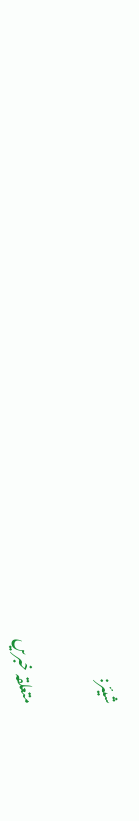شیئر:

متعلقہ خبریں